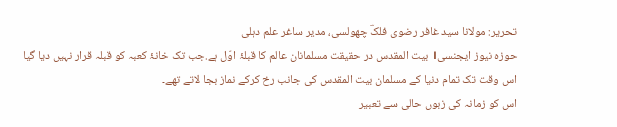تحریر: مولانا سید غافر رضوی فلکؔ چھولسی، مدیر ساغر علم دہلی
حوزہ نیوز ایجنسی। بیت المقدس در حقیقت مسلمانان عالم کا قبلۂ اوّل ہے.جب تک خانۂ کعبہ کو قبلہ قرار نہیں دیا گیا اس وقت تک تمام دنیا کے مسلمان بیت المقدس کی جانب رخ کرکے نماز بجا لاتے تھے۔
اس کو زمانہ کی زبوں حالی سے تعبیر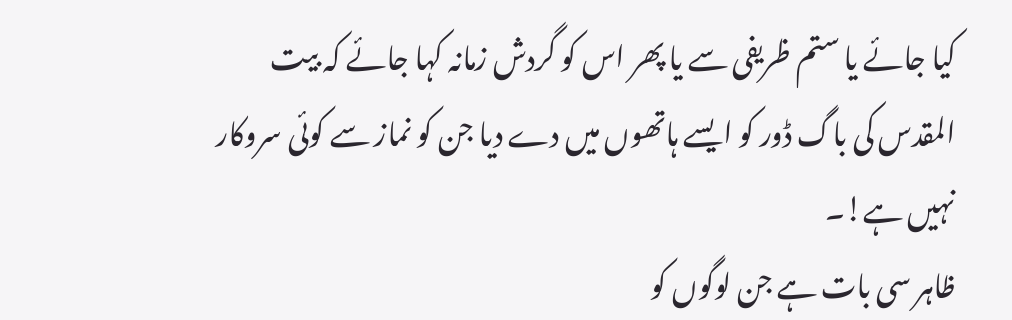کیا جائے یا ستم ظریفی سے یا پھر اس کو گردش زمانہ کہا جائے کہ بیت المقدس کی باگ ڈور کو ایسے ہاتھوں میں دے دیا جن کو نماز سے کوئی سروکار نہیں ہے!۔
ظاہر سی بات ہے جن لوگوں کو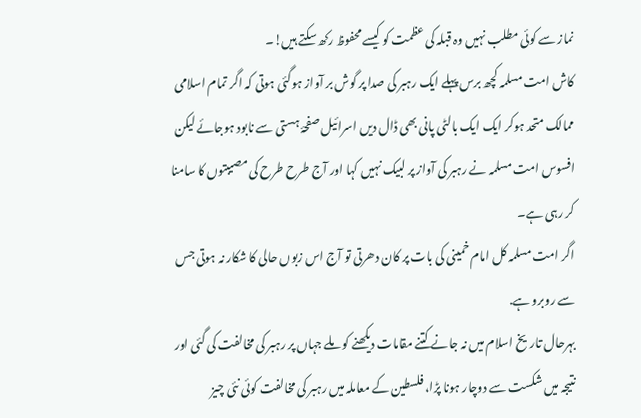نماز سے کوئی مطلب نہیں وہ قبلہ کی عظمت کو کیسے محفوظ رکھ سکتے ہیں!۔
کاش امت مسلمہ کچھ برس پہلے ایک رہبر کی صدا پر گوش بر آواز ہوگئی ہوتی کہ اگر تمام اسلامی ممالک متحد ہوکر ایک ایک بالٹی پانی بھی ڈال دیں اسرائیل صفحۂ ہستی سے نابود ہوجائے لیکن افسوس امت مسلمہ نے رہبر کی آواز پر لبیک نہیں کہا اور آج طرح طرح کی مصیبتوں کا سامنا کر رہی ہے۔
اگر امت مسلمہ کل امام خمینی کی بات پر کان دھرتی تو آج اس زبوں حالی کا شکار نہ ہوتی جس سے روبرو ہے.
بہرحال تاریخ اسلام میں نہ جانے کتنے مقامات دیکھنے کو ملے جہاں پر رہبر کی مخالفت کی گئی اور نتیجہ میں شکست سے دوچار ہونا پڑا، فلسطین کے معاملہ میں رہبر کی مخالفت کوئی نئی چیز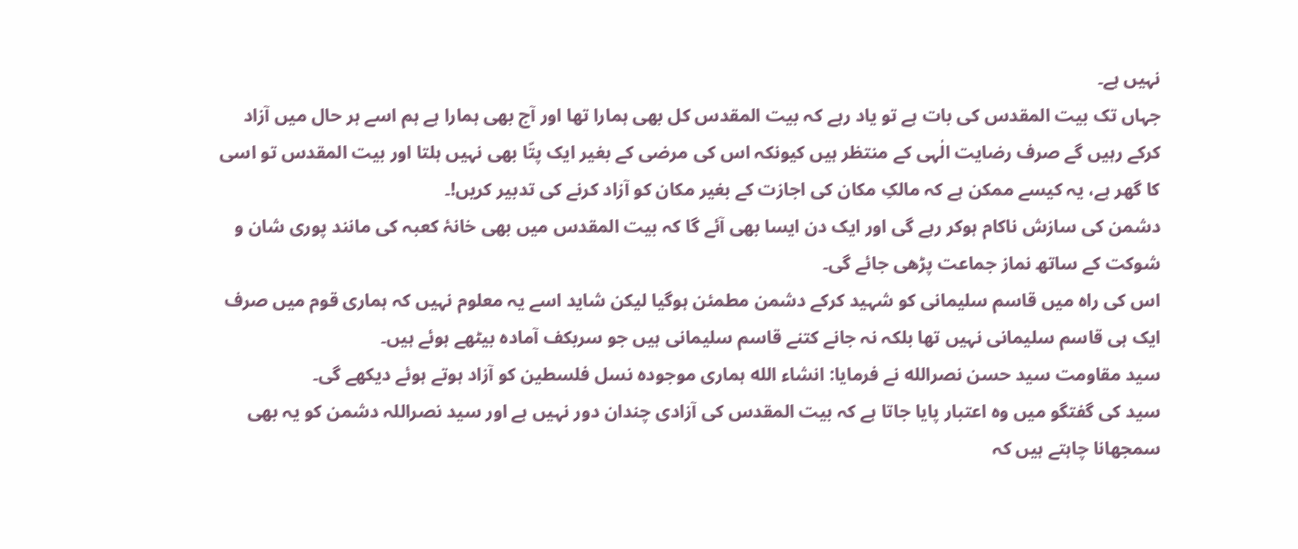نہیں ہے۔
جہاں تک بیت المقدس کی بات ہے تو یاد رہے کہ بیت المقدس کل بھی ہمارا تھا اور آج بھی ہمارا ہے ہم اسے ہر حال میں آزاد کرکے رہیں گے صرف رضایت الٰہی کے منتظر ہیں کیونکہ اس کی مرضی کے بغیر ایک پتّا بھی نہیں ہلتا اور بیت المقدس تو اسی کا گھر ہے، یہ کیسے ممکن ہے کہ مالکِ مکان کی اجازت کے بغیر مکان کو آزاد کرنے کی تدبیر کریں!۔
دشمن کی سازش ناکام ہوکر رہے گی اور ایک دن ایسا بھی آئے گا کہ بیت المقدس میں بھی خانۂ کعبہ کی مانند پوری شان و شوکت کے ساتھ نماز جماعت پڑھی جائے گی۔
اس کی راہ میں قاسم سلیمانی کو شہید کرکے دشمن مطمئن ہوگیا لیکن شاید اسے یہ معلوم نہیں کہ ہماری قوم میں صرف ایک ہی قاسم سلیمانی نہیں تھا بلکہ نہ جانے کتنے قاسم سلیمانی ہیں جو سربکف آمادہ بیٹھے ہوئے ہیں۔
سید مقاومت سید حسن نصرالله نے فرمایا: انشاء الله ہماری موجودہ نسل فلسطین کو آزاد ہوتے ہوئے دیکھے گی۔
سید کی گفتگو میں وہ اعتبار پایا جاتا ہے کہ بیت المقدس کی آزادی چندان دور نہیں ہے اور سید نصراللہ دشمن کو یہ بھی سمجھانا چاہتے ہیں کہ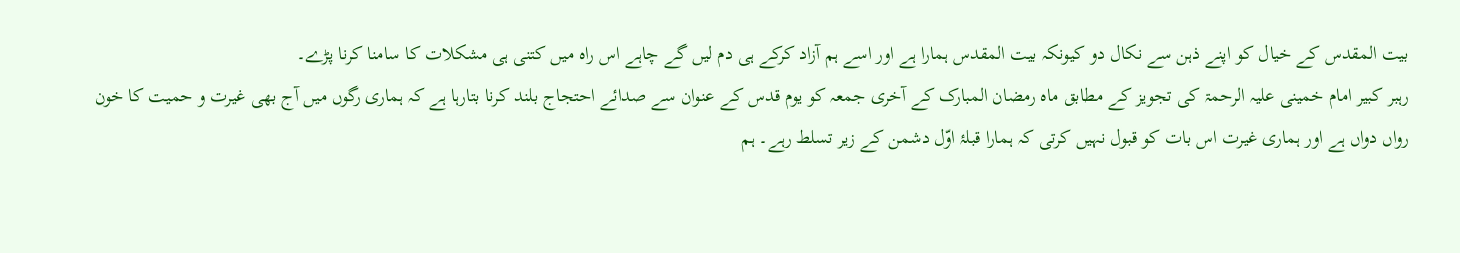بیت المقدس کے خیال کو اپنے ذہن سے نکال دو کیونکہ بیت المقدس ہمارا ہے اور اسے ہم آزاد کرکے ہی دم لیں گے چاہے اس راہ میں کتنی ہی مشکلات کا سامنا کرنا پڑے۔
رہبر کبیر امام خمینی علیہ الرحمۃ کی تجویز کے مطابق ماہ رمضان المبارک کے آخری جمعہ کو یوم قدس کے عنوان سے صدائے احتجاج بلند کرنا بتارہا ہے کہ ہماری رگوں میں آج بھی غیرت و حمیت کا خون رواں دواں ہے اور ہماری غیرت اس بات کو قبول نہیں کرتی کہ ہمارا قبلۂ اوّل دشمن کے زیر تسلط رہے۔ ہم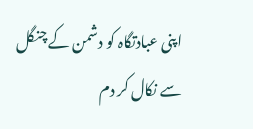اپنی عبادتگاہ کو دشمن کے چنگل سے نکال کر دم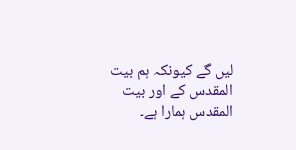لیں گے کیونکہ ہم بیت المقدس کے اور بیت المقدس ہمارا ہے۔